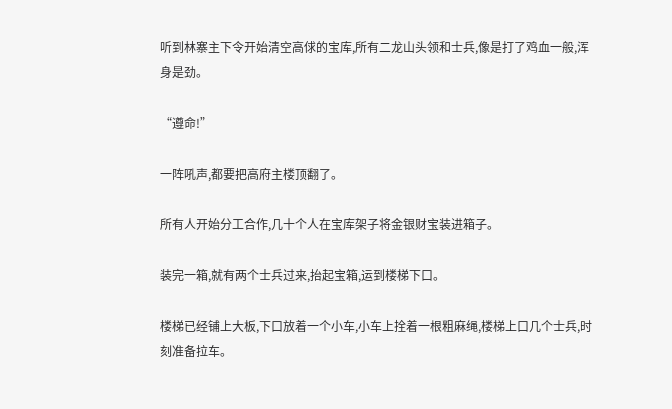听到林寨主下令开始清空高俅的宝库,所有二龙山头领和士兵,像是打了鸡血一般,浑身是劲。

“遵命!”

一阵吼声,都要把高府主楼顶翻了。

所有人开始分工合作,几十个人在宝库架子将金银财宝装进箱子。

装完一箱,就有两个士兵过来,抬起宝箱,运到楼梯下口。

楼梯已经铺上大板,下口放着一个小车,小车上拴着一根粗麻绳,楼梯上口几个士兵,时刻准备拉车。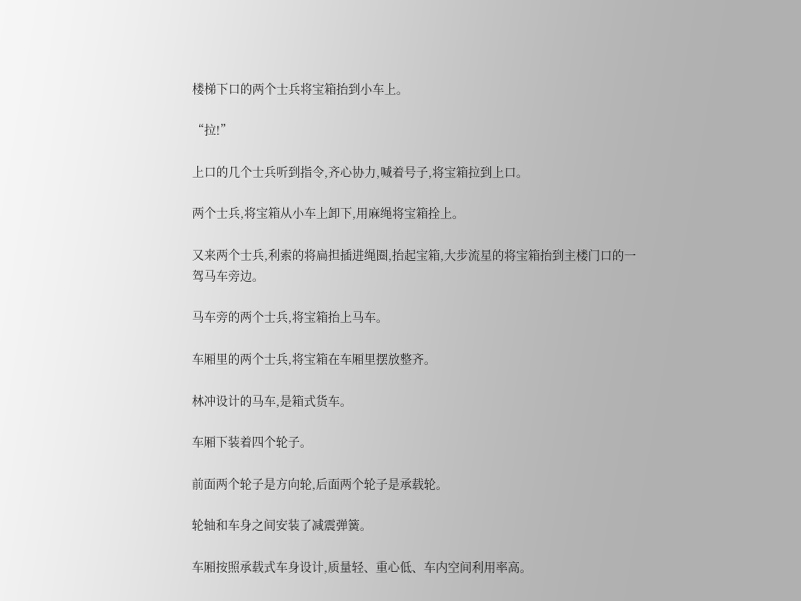楼梯下口的两个士兵将宝箱抬到小车上。

“拉!”

上口的几个士兵听到指令,齐心协力,喊着号子,将宝箱拉到上口。

两个士兵,将宝箱从小车上卸下,用麻绳将宝箱拴上。

又来两个士兵,利索的将扁担插进绳圈,抬起宝箱,大步流星的将宝箱抬到主楼门口的一驾马车旁边。

马车旁的两个士兵,将宝箱抬上马车。

车厢里的两个士兵,将宝箱在车厢里摆放整齐。

林冲设计的马车,是箱式货车。

车厢下装着四个轮子。

前面两个轮子是方向轮,后面两个轮子是承载轮。

轮轴和车身之间安装了减震弹簧。

车厢按照承载式车身设计,质量轻、重心低、车内空间利用率高。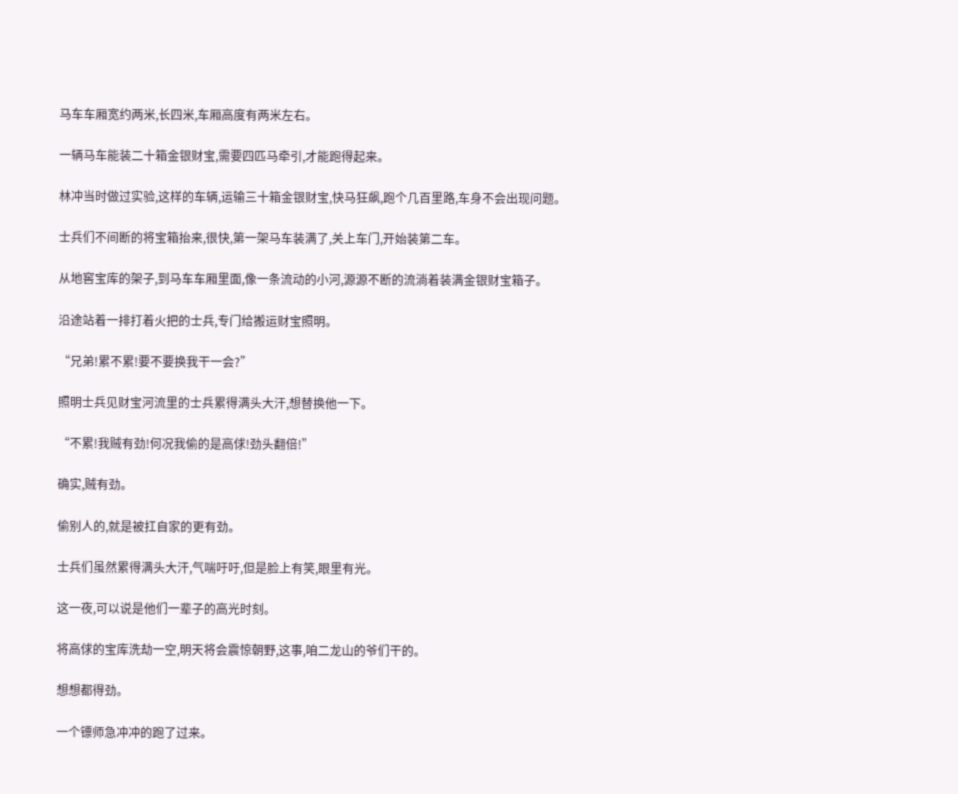马车车厢宽约两米,长四米,车厢高度有两米左右。

一辆马车能装二十箱金银财宝,需要四匹马牵引,才能跑得起来。

林冲当时做过实验,这样的车辆,运输三十箱金银财宝,快马狂飙,跑个几百里路,车身不会出现问题。

士兵们不间断的将宝箱抬来,很快,第一架马车装满了,关上车门,开始装第二车。

从地窖宝库的架子,到马车车厢里面,像一条流动的小河,源源不断的流淌着装满金银财宝箱子。

沿途站着一排打着火把的士兵,专门给搬运财宝照明。

“兄弟!累不累!要不要换我干一会?”

照明士兵见财宝河流里的士兵累得满头大汗,想替换他一下。

“不累!我贼有劲!何况我偷的是高俅!劲头翻倍!”

确实,贼有劲。

偷别人的,就是被扛自家的更有劲。

士兵们虽然累得满头大汗,气喘吁吁,但是脸上有笑,眼里有光。

这一夜,可以说是他们一辈子的高光时刻。

将高俅的宝库洗劫一空,明天将会震惊朝野,这事,咱二龙山的爷们干的。

想想都得劲。

一个镖师急冲冲的跑了过来。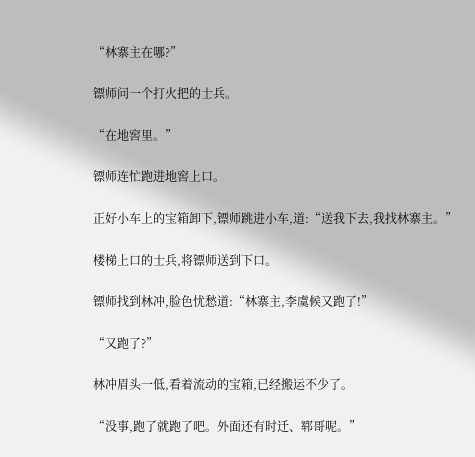“林寨主在哪?”

镖师问一个打火把的士兵。

“在地窖里。”

镖师连忙跑进地窖上口。

正好小车上的宝箱卸下,镖师跳进小车,道:“送我下去,我找林寨主。”

楼梯上口的士兵,将镖师送到下口。

镖师找到林冲,脸色忧愁道:“林寨主,李虞候又跑了!”

“又跑了?”

林冲眉头一低,看着流动的宝箱,已经搬运不少了。

“没事,跑了就跑了吧。外面还有时迁、郓哥呢。”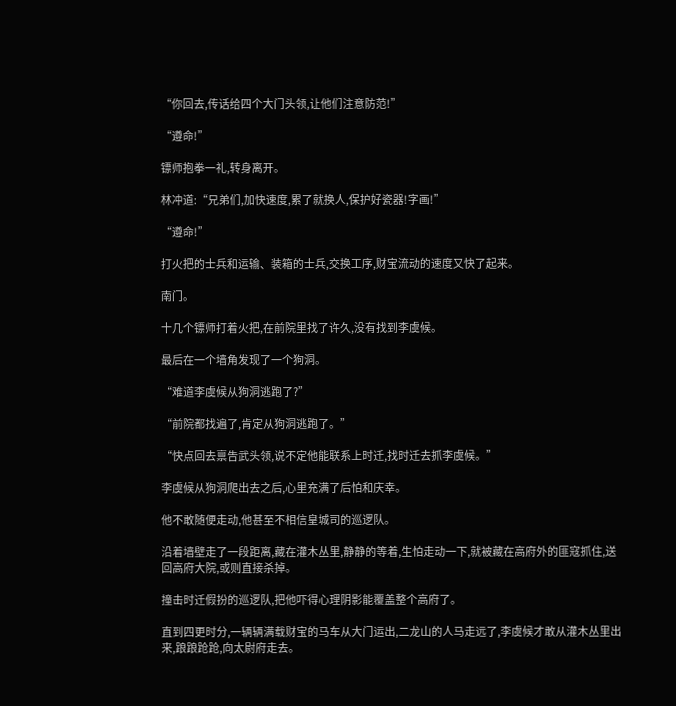“你回去,传话给四个大门头领,让他们注意防范!”

“遵命!”

镖师抱拳一礼,转身离开。

林冲道:“兄弟们,加快速度,累了就换人,保护好瓷器!字画!”

“遵命!”

打火把的士兵和运输、装箱的士兵,交换工序,财宝流动的速度又快了起来。

南门。

十几个镖师打着火把,在前院里找了许久,没有找到李虞候。

最后在一个墙角发现了一个狗洞。

“难道李虞候从狗洞逃跑了?”

“前院都找遍了,肯定从狗洞逃跑了。”

“快点回去禀告武头领,说不定他能联系上时迁,找时迁去抓李虞候。”

李虞候从狗洞爬出去之后,心里充满了后怕和庆幸。

他不敢随便走动,他甚至不相信皇城司的巡逻队。

沿着墙壁走了一段距离,藏在灌木丛里,静静的等着,生怕走动一下,就被藏在高府外的匪寇抓住,送回高府大院,或则直接杀掉。

撞击时迁假扮的巡逻队,把他吓得心理阴影能覆盖整个高府了。

直到四更时分,一辆辆满载财宝的马车从大门运出,二龙山的人马走远了,李虞候才敢从灌木丛里出来,踉踉跄跄,向太尉府走去。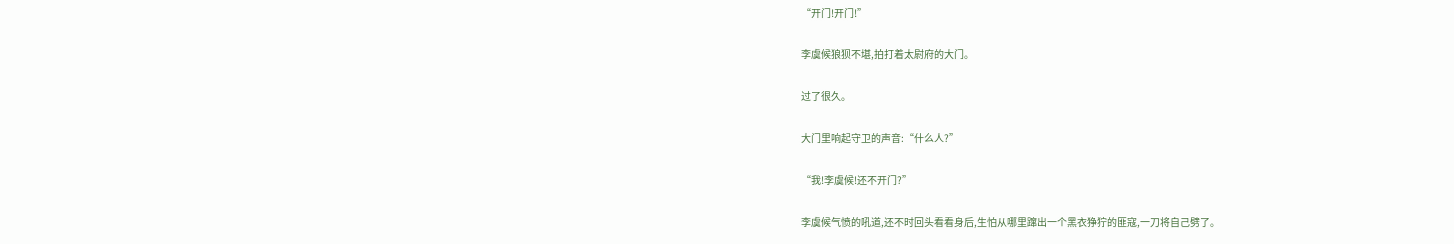“开门!开门!”

李虞候狼狈不堪,拍打着太尉府的大门。

过了很久。

大门里响起守卫的声音:“什么人?”

“我!李虞候!还不开门?”

李虞候气愤的吼道,还不时回头看看身后,生怕从哪里蹿出一个黑衣狰狞的匪寇,一刀将自己劈了。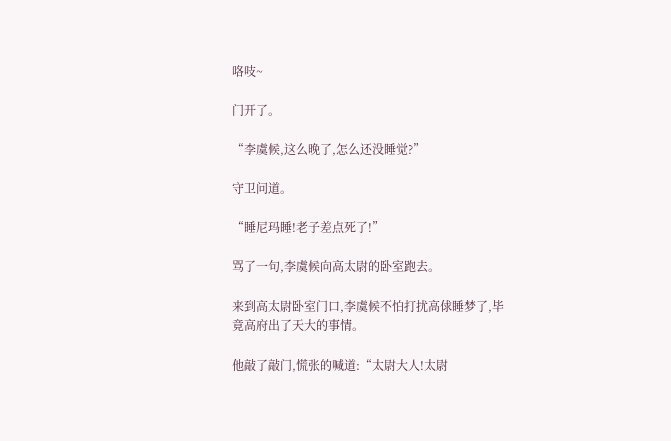咯吱~

门开了。

“李虞候,这么晚了,怎么还没睡觉?”

守卫问道。

“睡尼玛睡!老子差点死了!”

骂了一句,李虞候向高太尉的卧室跑去。

来到高太尉卧室门口,李虞候不怕打扰高俅睡梦了,毕竟高府出了天大的事情。

他敲了敲门,慌张的喊道:“太尉大人!太尉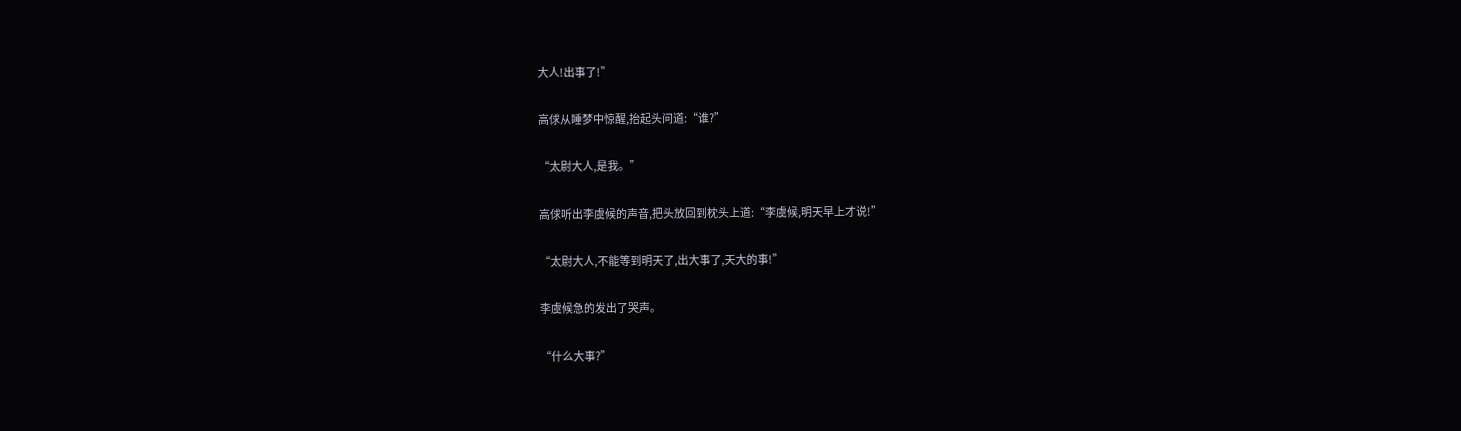大人!出事了!”

高俅从睡梦中惊醒,抬起头问道:“谁?”

“太尉大人,是我。”

高俅听出李虞候的声音,把头放回到枕头上道:“李虞候,明天早上才说!”

“太尉大人,不能等到明天了,出大事了,天大的事!”

李虞候急的发出了哭声。

“什么大事?”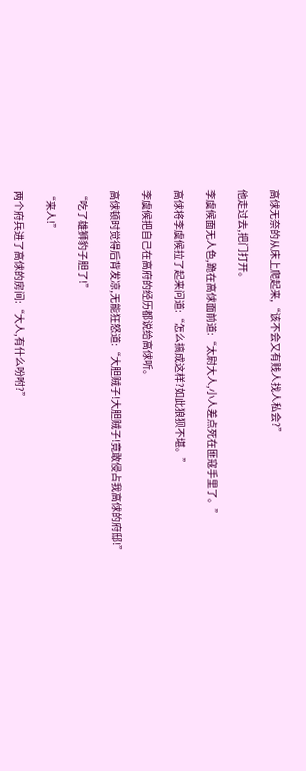高俅无奈的从床上爬起来,“该不会又有贱人找人私会?”

他走过去,把门打开。

李虞候面无人色,跪在高俅面前道:“太尉大人,小人差点死在匪寇手里了。”

高俅将李虞候拉了起来问道:“怎么搞成这样?如此狼狈不堪。”

李虞候把自己在高府的经历都说给高俅听。

高俅顿时觉得后背发凉,无能狂怒道:“大胆贼子!大胆贼子!竟敢侵占我高俅的府邸!”

“吃了雄狮豹子胆了!”

“来人!”

两个府兵进了高俅的房间:“大人,有什么吩咐?”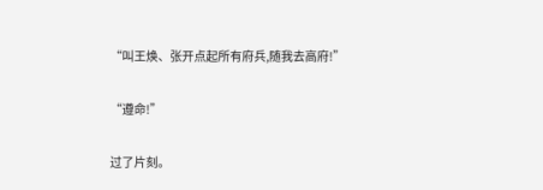“叫王焕、张开点起所有府兵,随我去高府!”

“遵命!”

过了片刻。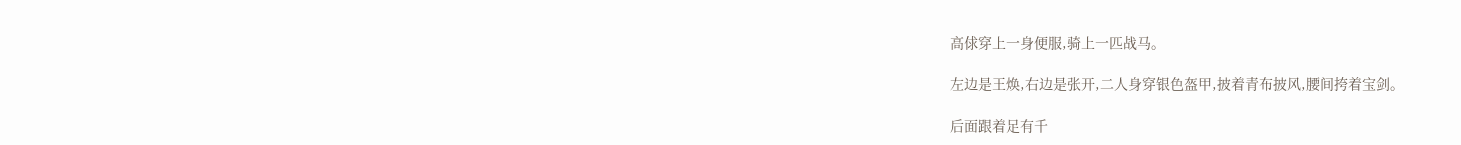高俅穿上一身便服,骑上一匹战马。

左边是王焕,右边是张开,二人身穿银色盔甲,披着青布披风,腰间挎着宝剑。

后面跟着足有千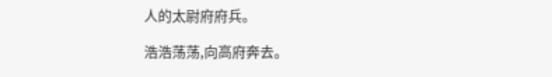人的太尉府府兵。

浩浩荡荡,向高府奔去。